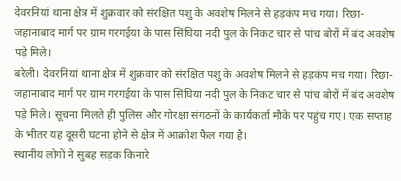देवरनियां थाना क्षेत्र में शुक्रवार को संरक्षित पशु के अवशेष मिलने से हड़कंप मच गया। रिछा-जहानाबाद मार्ग पर ग्राम गरगईया के पास सिंघिया नदी पुल के निकट चार से पांच बोरों में बंद अवशेष पड़े मिले।
बरेली। देवरनियां थाना क्षेत्र में शुक्रवार को संरक्षित पशु के अवशेष मिलने से हड़कंप मच गया। रिछा-जहानाबाद मार्ग पर ग्राम गरगईया के पास सिंघिया नदी पुल के निकट चार से पांच बोरों में बंद अवशेष पड़े मिले। सूचना मिलते ही पुलिस और गोरक्षा संगठनों के कार्यकर्ता मौके पर पहुंच गए। एक सप्ताह के भीतर यह दूसरी घटना होने से क्षेत्र में आक्रोश फैल गया है।
स्थानीय लोगों ने सुबह सड़क किनारे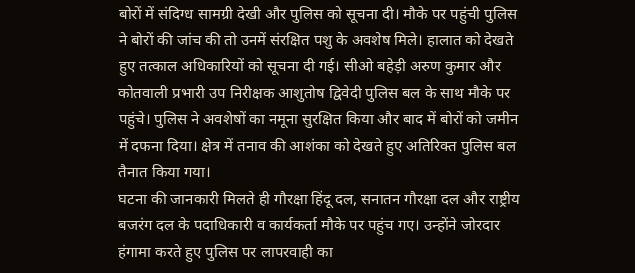बोरों में संदिग्ध सामग्री देखी और पुलिस को सूचना दी। मौके पर पहुंची पुलिस ने बोरों की जांच की तो उनमें संरक्षित पशु के अवशेष मिले। हालात को देखते हुए तत्काल अधिकारियों को सूचना दी गई। सीओ बहेड़ी अरुण कुमार और कोतवाली प्रभारी उप निरीक्षक आशुतोष द्विवेदी पुलिस बल के साथ मौके पर पहुंचे। पुलिस ने अवशेषों का नमूना सुरक्षित किया और बाद में बोरों को जमीन में दफना दिया। क्षेत्र में तनाव की आशंका को देखते हुए अतिरिक्त पुलिस बल तैनात किया गया।
घटना की जानकारी मिलते ही गौरक्षा हिंदू दल, सनातन गौरक्षा दल और राष्ट्रीय बजरंग दल के पदाधिकारी व कार्यकर्ता मौके पर पहुंच गए। उन्होंने जोरदार हंगामा करते हुए पुलिस पर लापरवाही का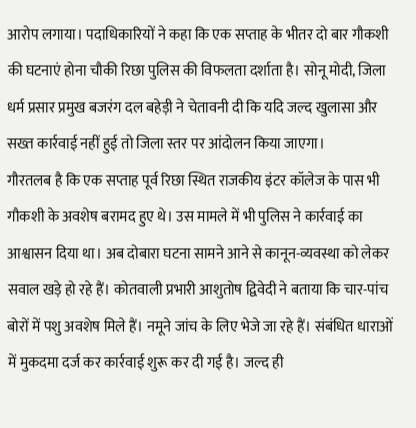आरोप लगाया। पदाधिकारियों ने कहा कि एक सप्ताह के भीतर दो बार गौकशी की घटनाएं होना चौकी रिछा पुलिस की विफलता दर्शाता है। सोनू मोदी, जिला धर्म प्रसार प्रमुख बजरंग दल बहेड़ी ने चेतावनी दी कि यदि जल्द खुलासा और सख्त कार्रवाई नहीं हुई तो जिला स्तर पर आंदोलन किया जाएगा।
गौरतलब है कि एक सप्ताह पूर्व रिछा स्थित राजकीय इंटर कॉलेज के पास भी गौकशी के अवशेष बरामद हुए थे। उस मामले में भी पुलिस ने कार्रवाई का आश्वासन दिया था। अब दोबारा घटना सामने आने से कानून-व्यवस्था को लेकर सवाल खड़े हो रहे हैं। कोतवाली प्रभारी आशुतोष द्विवेदी ने बताया कि चार-पांच बोरों में पशु अवशेष मिले हैं। नमूने जांच के लिए भेजे जा रहे हैं। संबंधित धाराओं में मुकदमा दर्ज कर कार्रवाई शुरू कर दी गई है। जल्द ही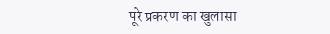पूरे प्रकरण का खुलासा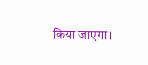किया जाएगा।